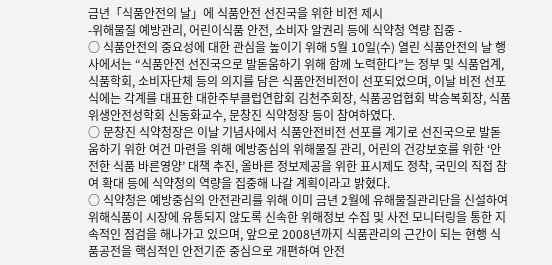금년「식품안전의 날」에 식품안전 선진국을 위한 비전 제시
-위해물질 예방관리, 어린이식품 안전, 소비자 알권리 등에 식약청 역량 집중 -
○ 식품안전의 중요성에 대한 관심을 높이기 위해 5월 10일(수) 열린 식품안전의 날 행사에서는 “식품안전 선진국으로 발돋움하기 위해 함께 노력한다”는 정부 및 식품업계, 식품학회, 소비자단체 등의 의지를 담은 식품안전비전이 선포되었으며, 이날 비전 선포식에는 각계를 대표한 대한주부클럽연합회 김천주회장, 식품공업협회 박승복회장, 식품위생안전성학회 신동화교수, 문창진 식약청장 등이 참여하였다.
○ 문창진 식약청장은 이날 기념사에서 식품안전비전 선포를 계기로 선진국으로 발돋움하기 위한 여건 마련을 위해 예방중심의 위해물질 관리, 어린의 건강보호를 위한 ‘안전한 식품 바른영양’ 대책 추진, 올바른 정보제공을 위한 표시제도 정착, 국민의 직접 참여 확대 등에 식약청의 역량을 집중해 나갈 계획이라고 밝혔다.
○ 식약청은 예방중심의 안전관리를 위해 이미 금년 2월에 유해물질관리단을 신설하여 위해식품이 시장에 유통되지 않도록 신속한 위해정보 수집 및 사전 모니터링을 통한 지속적인 점검을 해나가고 있으며, 앞으로 2008년까지 식품관리의 근간이 되는 현행 식품공전을 핵심적인 안전기준 중심으로 개편하여 안전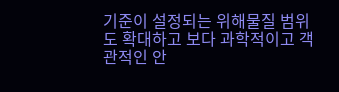기준이 설정되는 위해물질 범위도 확대하고 보다 과학적이고 객관적인 안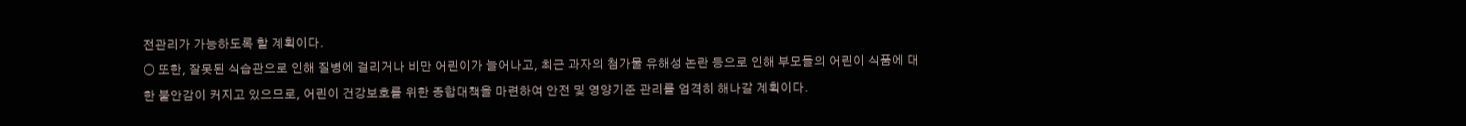전관리가 가능하도록 할 계획이다.
○ 또한, 잘못된 식습관으로 인해 질병에 걸리거나 비만 어린이가 늘어나고, 최근 과자의 첨가물 유해성 논란 등으로 인해 부모들의 어린이 식품에 대한 불안감이 커지고 있으므로, 어린이 건강보호를 위한 종합대책을 마련하여 안전 및 영양기준 관리를 엄격히 해나갈 계획이다.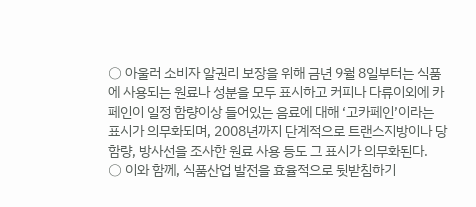○ 아울러 소비자 알권리 보장을 위해 금년 9월 8일부터는 식품에 사용되는 원료나 성분을 모두 표시하고 커피나 다류이외에 카페인이 일정 함량이상 들어있는 음료에 대해 ‘고카페인’이라는 표시가 의무화되며, 2008년까지 단계적으로 트랜스지방이나 당 함량, 방사선을 조사한 원료 사용 등도 그 표시가 의무화된다.
○ 이와 함께, 식품산업 발전을 효율적으로 뒷받침하기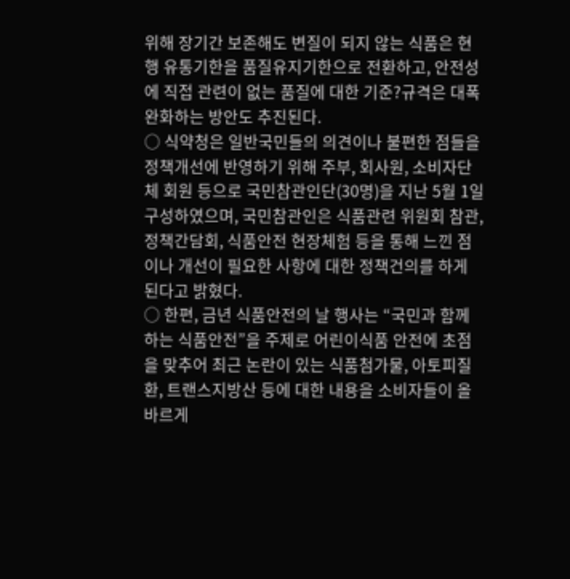위해 장기간 보존해도 변질이 되지 않는 식품은 현행 유통기한을 품질유지기한으로 전환하고, 안전성에 직접 관련이 없는 품질에 대한 기준?규격은 대폭 완화하는 방안도 추진된다.
○ 식약청은 일반국민들의 의견이나 불편한 점들을 정책개선에 반영하기 위해 주부, 회사원, 소비자단체 회원 등으로 국민참관인단(30명)을 지난 5월 1일 구성하였으며, 국민참관인은 식품관련 위원회 참관, 정책간담회, 식품안전 현장체험 등을 통해 느낀 점이나 개선이 필요한 사항에 대한 정책건의를 하게 된다고 밝혔다.
○ 한편, 금년 식품안전의 날 행사는 “국민과 함께하는 식품안전”을 주제로 어린이식품 안전에 초점을 맞추어 최근 논란이 있는 식품첨가물, 아토피질환, 트랜스지방산 등에 대한 내용을 소비자들이 올바르게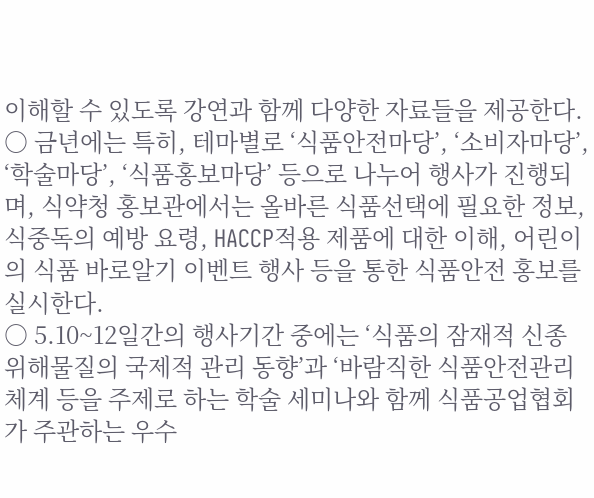이해할 수 있도록 강연과 함께 다양한 자료들을 제공한다.
○ 금년에는 특히, 테마별로 ‘식품안전마당’, ‘소비자마당’, ‘학술마당’, ‘식품홍보마당’ 등으로 나누어 행사가 진행되며, 식약청 홍보관에서는 올바른 식품선택에 필요한 정보, 식중독의 예방 요령, HACCP적용 제품에 대한 이해, 어린이의 식품 바로알기 이벤트 행사 등을 통한 식품안전 홍보를 실시한다.
○ 5.10~12일간의 행사기간 중에는 ‘식품의 잠재적 신종 위해물질의 국제적 관리 동향’과 ‘바람직한 식품안전관리체계 등을 주제로 하는 학술 세미나와 함께 식품공업협회가 주관하는 우수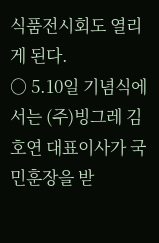식품전시회도 열리게 된다.
○ 5.10일 기념식에서는 (주)빙그레 김호연 대표이사가 국민훈장을 받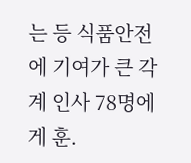는 등 식품안전에 기여가 큰 각계 인사 78명에게 훈.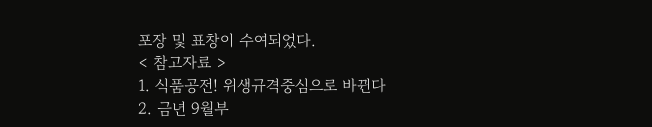포장 및 표창이 수여되었다.
< 참고자료 >
1. 식품공전! 위생규격중심으로 바뀐다
2. 금년 9월부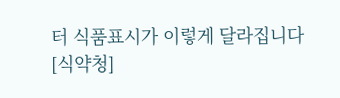터 식품표시가 이렇게 달라집니다
[식약청]